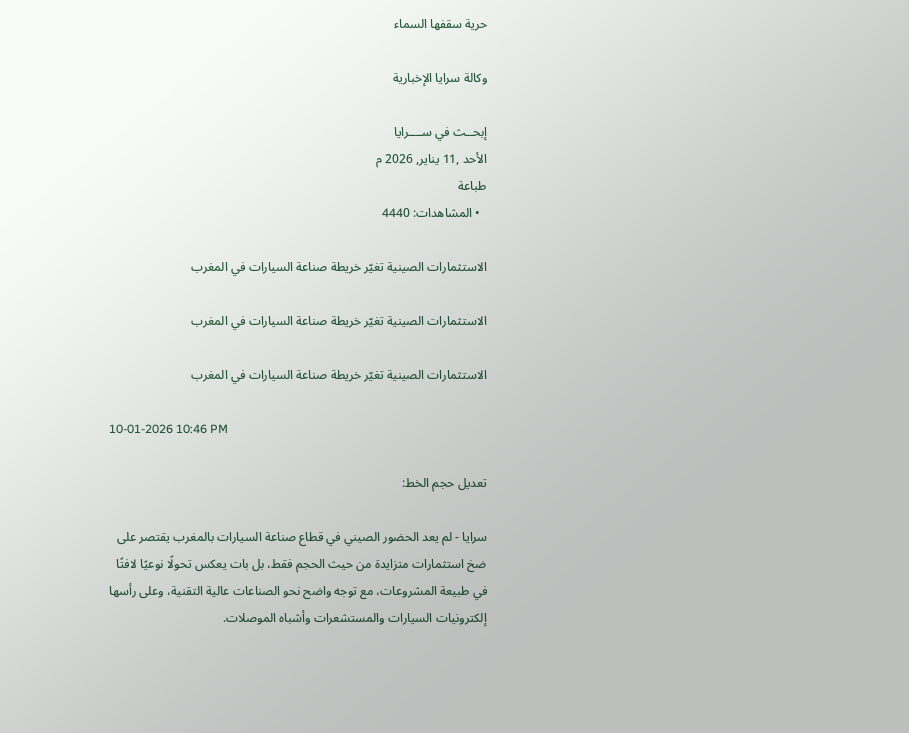حرية سقفها السماء

وكالة سرايا الإخبارية

إبحــث في ســــرايا
الأحد ,11 يناير, 2026 م
طباعة
  • المشاهدات: 4440

الاستثمارات الصينية تغيّر خريطة صناعة السيارات في المغرب

الاستثمارات الصينية تغيّر خريطة صناعة السيارات في المغرب

الاستثمارات الصينية تغيّر خريطة صناعة السيارات في المغرب

10-01-2026 10:46 PM

تعديل حجم الخط:

سرايا - لم يعد الحضور الصيني في قطاع صناعة السيارات بالمغرب يقتصر على ضخ استثمارات متزايدة من حيث الحجم فقط، بل بات يعكس تحولًا نوعيًا لافتًا في طبيعة المشروعات، مع توجه واضح نحو الصناعات عالية التقنية، وعلى رأسها إلكترونيات السيارات والمستشعرات وأشباه الموصلات.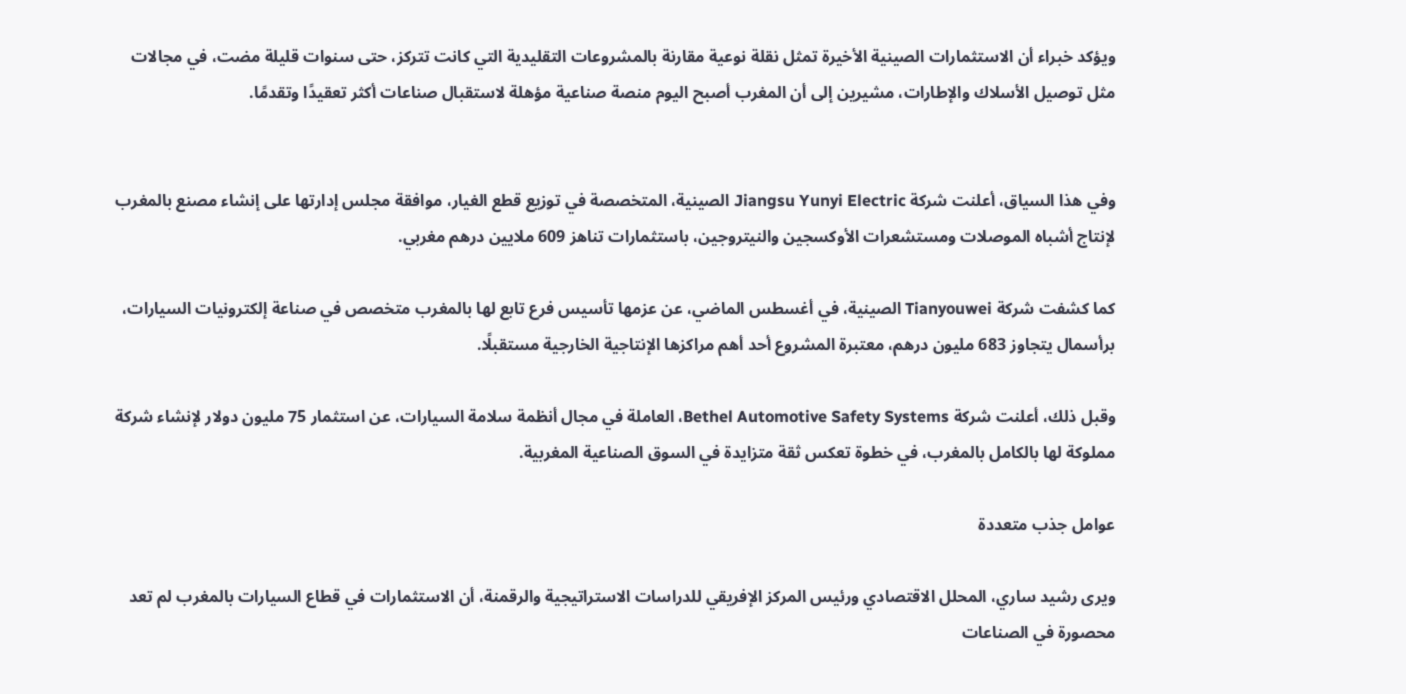ويؤكد خبراء أن الاستثمارات الصينية الأخيرة تمثل نقلة نوعية مقارنة بالمشروعات التقليدية التي كانت تتركز، حتى سنوات قليلة مضت، في مجالات مثل توصيل الأسلاك والإطارات، مشيرين إلى أن المغرب أصبح اليوم منصة صناعية مؤهلة لاستقبال صناعات أكثر تعقيدًا وتقدمًا.


وفي هذا السياق، أعلنت شركة Jiangsu Yunyi Electric الصينية، المتخصصة في توزيع قطع الغيار، موافقة مجلس إدارتها على إنشاء مصنع بالمغرب لإنتاج أشباه الموصلات ومستشعرات الأوكسجين والنيتروجين، باستثمارات تناهز 609 ملايين درهم مغربي.

كما كشفت شركة Tianyouwei الصينية، في أغسطس الماضي، عن عزمها تأسيس فرع تابع لها بالمغرب متخصص في صناعة إلكترونيات السيارات، برأسمال يتجاوز 683 مليون درهم، معتبرة المشروع أحد أهم مراكزها الإنتاجية الخارجية مستقبلًا.

وقبل ذلك، أعلنت شركة Bethel Automotive Safety Systems، العاملة في مجال أنظمة سلامة السيارات، عن استثمار 75 مليون دولار لإنشاء شركة مملوكة لها بالكامل بالمغرب، في خطوة تعكس ثقة متزايدة في السوق الصناعية المغربية.

عوامل جذب متعددة

ويرى رشيد ساري، المحلل الاقتصادي ورئيس المركز الإفريقي للدراسات الاستراتيجية والرقمنة، أن الاستثمارات في قطاع السيارات بالمغرب لم تعد محصورة في الصناعات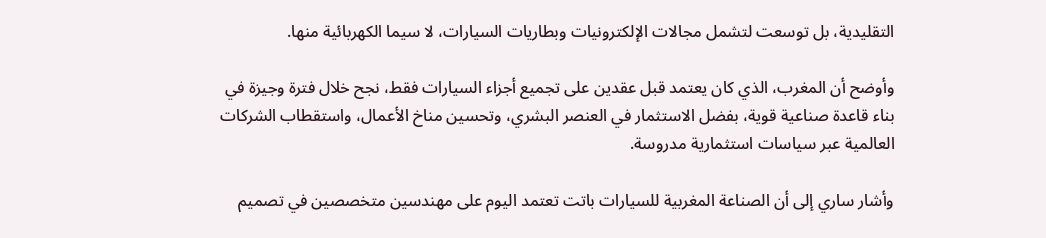التقليدية، بل توسعت لتشمل مجالات الإلكترونيات وبطاريات السيارات، لا سيما الكهربائية منها.

وأوضح أن المغرب، الذي كان يعتمد قبل عقدين على تجميع أجزاء السيارات فقط، نجح خلال فترة وجيزة في بناء قاعدة صناعية قوية، بفضل الاستثمار في العنصر البشري، وتحسين مناخ الأعمال، واستقطاب الشركات العالمية عبر سياسات استثمارية مدروسة.

وأشار ساري إلى أن الصناعة المغربية للسيارات باتت تعتمد اليوم على مهندسين متخصصين في تصميم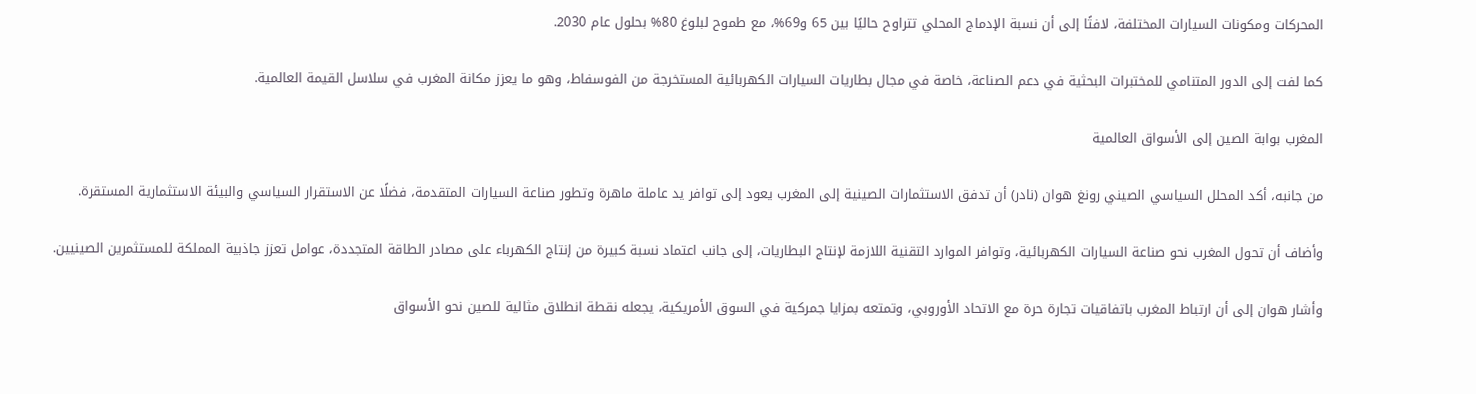المحركات ومكونات السيارات المختلفة، لافتًا إلى أن نسبة الإدماج المحلي تتراوح حاليًا بين 65 و69%، مع طموح لبلوغ 80% بحلول عام 2030.

كما لفت إلى الدور المتنامي للمختبرات البحثية في دعم الصناعة، خاصة في مجال بطاريات السيارات الكهربائية المستخرجة من الفوسفاط، وهو ما يعزز مكانة المغرب في سلاسل القيمة العالمية.

المغرب بوابة الصين إلى الأسواق العالمية

من جانبه، أكد المحلل السياسي الصيني رونغ هوان (نادر) أن تدفق الاستثمارات الصينية إلى المغرب يعود إلى توافر يد عاملة ماهرة وتطور صناعة السيارات المتقدمة، فضلًا عن الاستقرار السياسي والبيئة الاستثمارية المستقرة.

وأضاف أن تحول المغرب نحو صناعة السيارات الكهربائية، وتوافر الموارد التقنية اللازمة لإنتاج البطاريات، إلى جانب اعتماد نسبة كبيرة من إنتاج الكهرباء على مصادر الطاقة المتجددة، عوامل تعزز جاذبية المملكة للمستثمرين الصينيين.

وأشار هوان إلى أن ارتباط المغرب باتفاقيات تجارة حرة مع الاتحاد الأوروبي، وتمتعه بمزايا جمركية في السوق الأمريكية، يجعله نقطة انطلاق مثالية للصين نحو الأسواق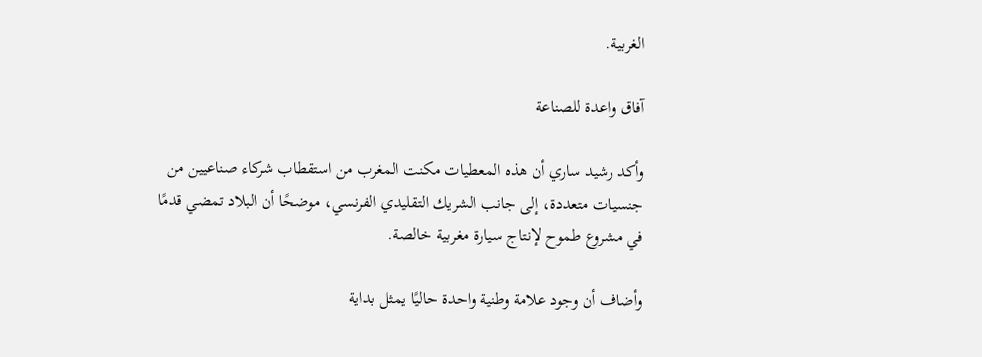الغربية.

آفاق واعدة للصناعة

وأكد رشيد ساري أن هذه المعطيات مكنت المغرب من استقطاب شركاء صناعيين من جنسيات متعددة، إلى جانب الشريك التقليدي الفرنسي، موضحًا أن البلاد تمضي قدمًا في مشروع طموح لإنتاج سيارة مغربية خالصة.

وأضاف أن وجود علامة وطنية واحدة حاليًا يمثل بداية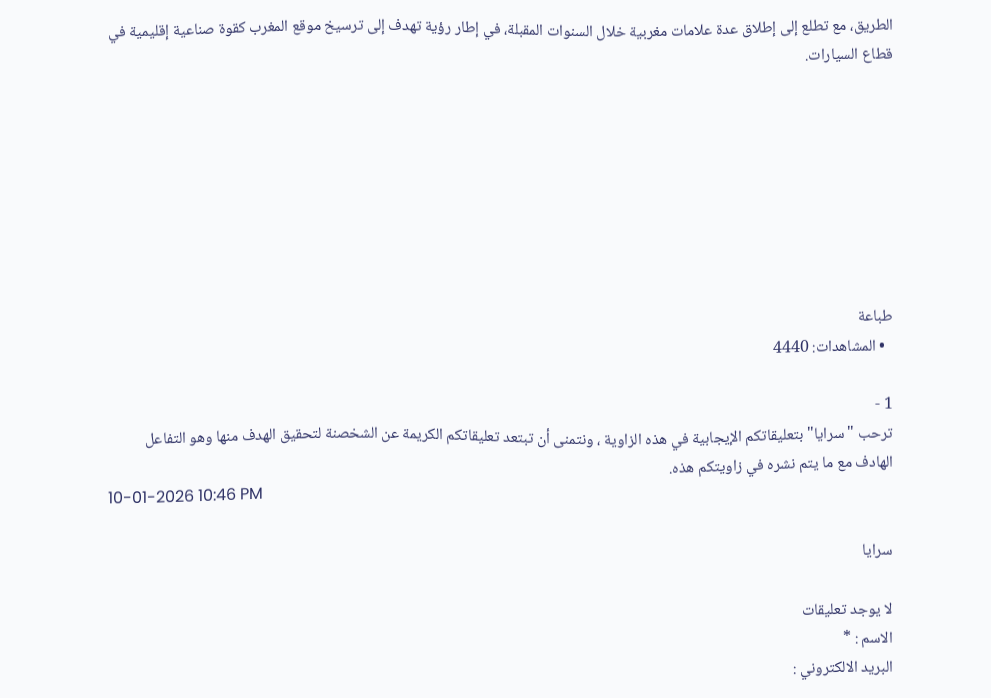الطريق، مع تطلع إلى إطلاق عدة علامات مغربية خلال السنوات المقبلة، في إطار رؤية تهدف إلى ترسيخ موقع المغرب كقوة صناعية إقليمية في قطاع السيارات.








طباعة
  • المشاهدات: 4440

1 -
ترحب "سرايا" بتعليقاتكم الإيجابية في هذه الزاوية ، ونتمنى أن تبتعد تعليقاتكم الكريمة عن الشخصنة لتحقيق الهدف منها وهو التفاعل الهادف مع ما يتم نشره في زاويتكم هذه.
10-01-2026 10:46 PM

سرايا

لا يوجد تعليقات
الاسم : *
البريد الالكتروني :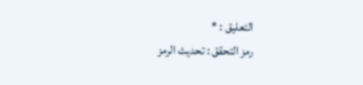التعليق : *
رمز التحقق : تحديث الرمز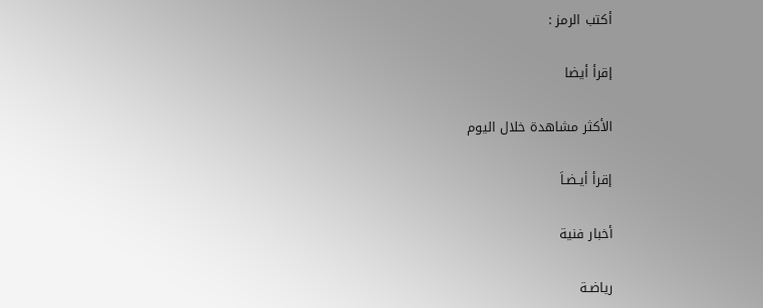أكتب الرمز :

إقرأ أيضا

الأكثر مشاهدة خلال اليوم

إقرأ أيـضـاَ

أخبار فنية

رياضـة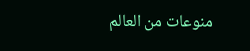منوعات من العالم